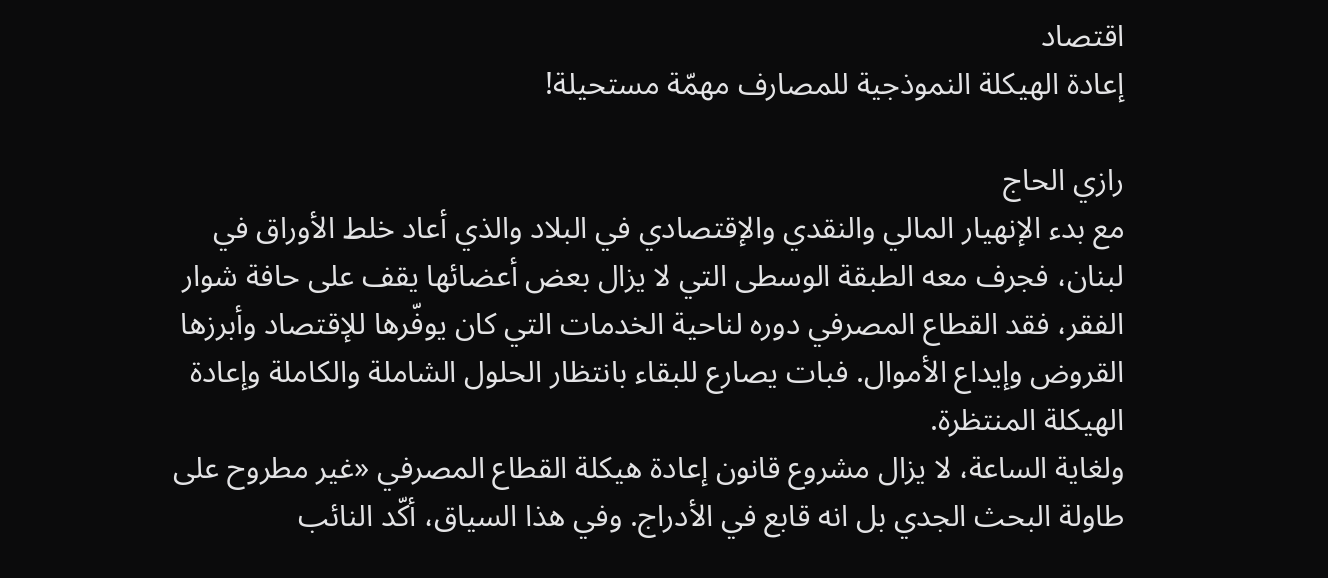اقتصاد
إعادة الهيكلة النموذجية للمصارف مهمّة مستحيلة!

رازي الحاج
مع بدء الإنهيار المالي والنقدي والإقتصادي في البلاد والذي أعاد خلط الأوراق في لبنان، فجرف معه الطبقة الوسطى التي لا يزال بعض أعضائها يقف على حافة شوار الفقر، فقد القطاع المصرفي دوره لناحية الخدمات التي كان يوفّرها للإقتصاد وأبرزها القروض وإيداع الأموال. فبات يصارع للبقاء بانتظار الحلول الشاملة والكاملة وإعادة الهيكلة المنتظرة.
ولغاية الساعة، لا يزال مشروع قانون إعادة هيكلة القطاع المصرفي «غير مطروح على طاولة البحث الجدي بل انه قابع في الأدراج. وفي هذا السياق، أكّد النائب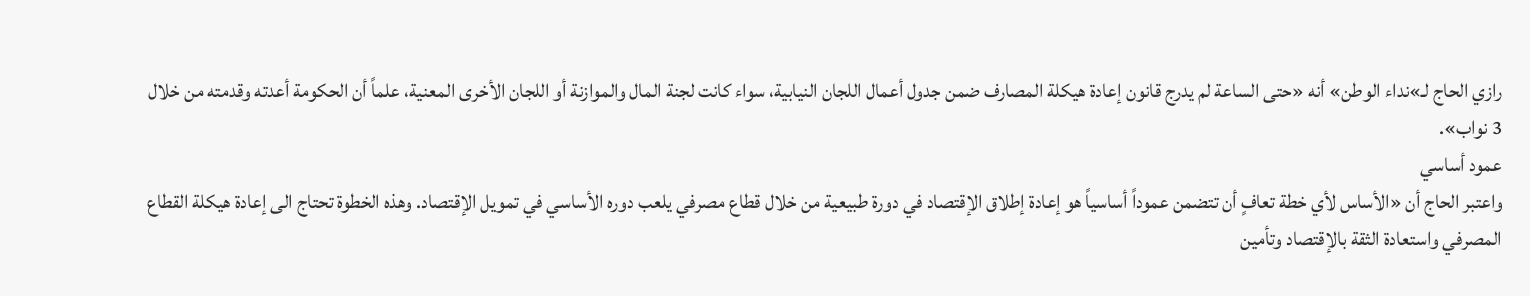رازي الحاج لـ»نداء الوطن» أنه «حتى الساعة لم يدرج قانون إعادة هيكلة المصارف ضمن جدول أعمال اللجان النيابية، سواء كانت لجنة المال والموازنة أو اللجان الأخرى المعنية، علماً أن الحكومة أعدته وقدمته من خلال 3 نواب».
عمود أساسي
واعتبر الحاج أن «الأساس لأي خطة تعافٍ أن تتضمن عموداً أساسياً هو إعادة إطلاق الإقتصاد في دورة طبيعية من خلال قطاع مصرفي يلعب دوره الأساسي في تمويل الإقتصاد. وهذه الخطوة تحتاج الى إعادة هيكلة القطاع المصرفي واستعادة الثقة بالإقتصاد وتأمين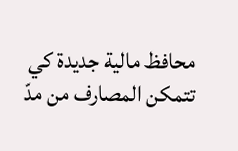محافظ مالية جديدة كي تتمكن المصارف من مدّ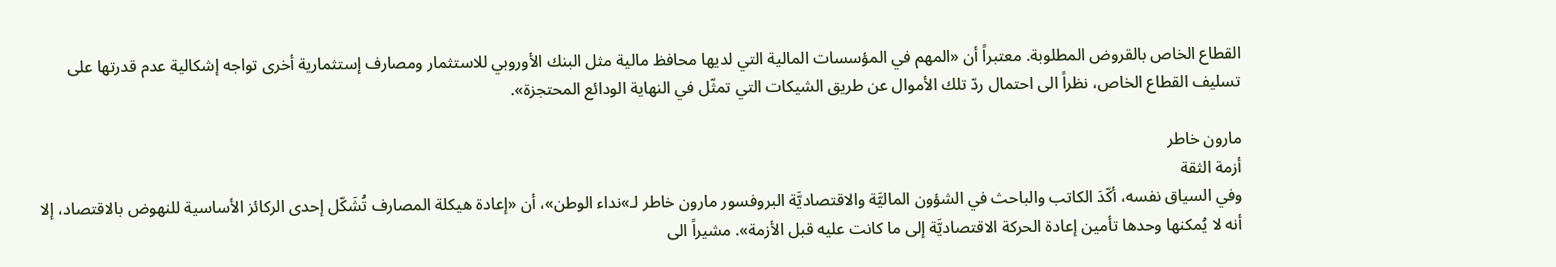القطاع الخاص بالقروض المطلوبة. معتبراً أن «المهم في المؤسسات المالية التي لديها محافظ مالية مثل البنك الأوروبي للاستثمار ومصارف إستثمارية أخرى تواجه إشكالية عدم قدرتها على تسليف القطاع الخاص، نظراً الى احتمال ردّ تلك الأموال عن طريق الشيكات التي تمثّل في النهاية الودائع المحتجزة».

مارون خاطر
أزمة الثقة
وفي السياق نفسه، أكّدَ الكاتب والباحث في الشؤون الماليَّة والاقتصاديَّة البروفسور مارون خاطر لـ»نداء الوطن»، أن «إعادة هيكلة المصارف تُشَكّل إحدى الركائز الأساسية للنهوض بالاقتصاد، إلا أنه لا يُمكنها وحدها تأمين إعادة الحركة الاقتصاديَّة إلى ما كانت عليه قبل الأزمة». مشيراً الى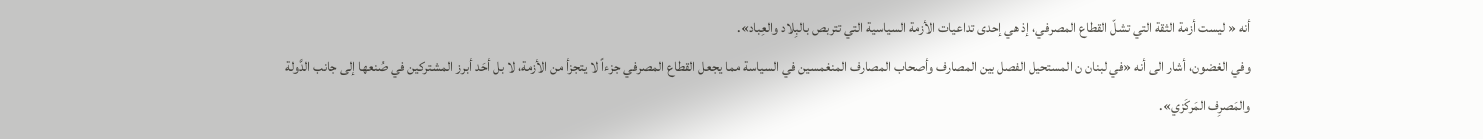أنه « ليست أزمة الثقة التي تشلّ القطاع المصرفي، إذ هي إحدى تداعيات الأزمة السياسية التي تتربص بالبِلاد والعِباد».
وفي الغضون، أشار الى أنه «في لبنان ن المستحيل الفصل بين المصارف وأصحاب المصارف المنغمسين في السياسة مما يجعل القطاع المصرفي جزءاً لا يتجزأ من الأزمة، لا بل أحَد أبرز المشتركين في صُنعها إلى جانب الدَّولة والمَصرِف المَركَزي».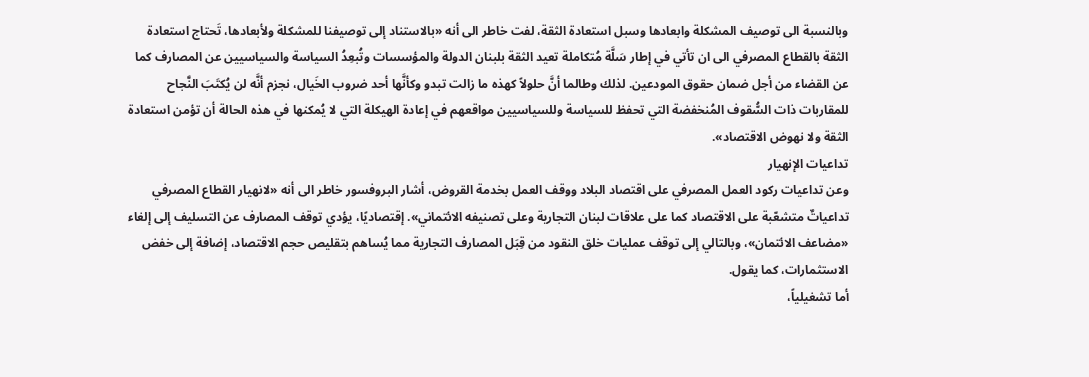وبالنسبة الى توصيف المشكلة وابعادها وسبل استعادة الثقة، لفت خاطر الى أنه «بالاستناد إلى توصيفنا للمشكلة ولأبعادها، تَحتاج استعادة الثقة بالقطاع المصرفي الى ان تأتي في إطار سَلَّة مُتكاملة تعيد الثقة بلبنان الدولة والمؤسسات وتُبعِدُ السياسة والسياسيين عن المصارف كما عن القضاء من أجل ضمان حقوق المودعين. لذلك وطالما أنَّ حلولاً كهذه ما زالت تبدو وكأنَّها أحد ضروب الخَيال، نجزم أنَّه لن يُكتَبَ النَّجاح للمقاربات ذات السُّقوف المُنخفضة التي تحفظ للسياسة وللسياسيين مواقعهم في إعادة الهيكلة التي لا يُمكنها في هذه الحالة أن تؤمن استعادة الثقة ولا نهوض الاقتصاد».
تداعيات الإنهيار
وعن تداعيات ركود العمل المصرفي على اقتصاد البلاد ووقف العمل بخدمة القروض، أشار البروفسور خاطر الى أنه «لانهيار القطاع المصرفي تداعياتٌ متشعّبة على الاقتصاد كما على علاقات لبنان التجارية وعلى تصنيفه الائتماني». إقتصاديًا، يؤدي توقف المصارف عن التسليف إلى إلغاء «مضاعف الائتمان»، وبالتالي إلى توقف عمليات خلق النقود من قِبَل المصارف التجارية مما يُساهم بتقليص حجم الاقتصاد، إضافة إلى خفض الاستثمارات، كما يقول.
أما تشغيلياً،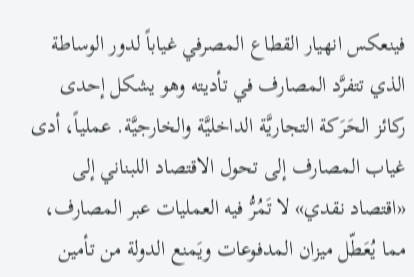فينعكس انهيار القطاع المصرفي غياباً لدور الوساطة الذي تتفرَّد المصارف في تأديته وهو يشكل إحدى ركائز الحَرَكة التجاريَّة الداخليَّة والخارجيَّة. عملياً، أدى غياب المصارف إلى تحول الاقتصاد اللبناني إلى «اقتصاد نقدي» لا تَمُرُّ فيه العمليات عبر المصارف، مما يُعَطّل ميزان المدفوعات ويَمنع الدولة من تأمين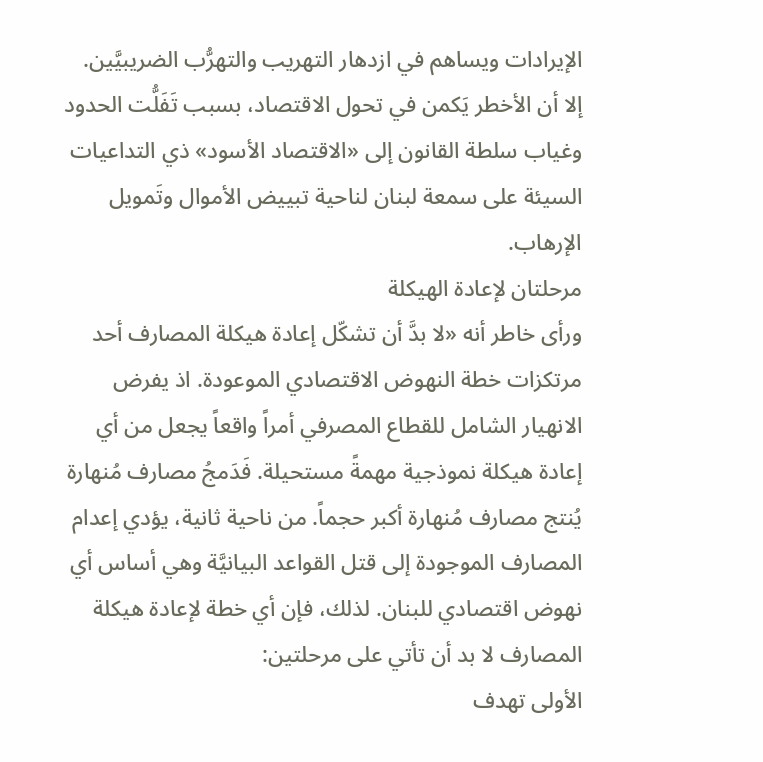الإيرادات ويساهم في ازدهار التهريب والتهرُّب الضريبيَّين. إلا أن الأخطر يَكمن في تحول الاقتصاد، بسبب تَفَلُّت الحدود وغياب سلطة القانون إلى «الاقتصاد الأسود» ذي التداعيات السيئة على سمعة لبنان لناحية تبييض الأموال وتَمويل الإرهاب.
مرحلتان لإعادة الهيكلة
ورأى خاطر أنه «لا بدَّ أن تشكّل إعادة هيكلة المصارف أحد مرتكزات خطة النهوض الاقتصادي الموعودة. اذ يفرض الانهيار الشامل للقطاع المصرفي أمراً واقعاً يجعل من أي إعادة هيكلة نموذجية مهمةً مستحيلة. فَدَمجُ مصارف مُنهارة يُنتج مصارف مُنهارة أكبر حجماً. من ناحية ثانية، يؤدي إعدام المصارف الموجودة إلى قتل القواعد البيانيَّة وهي أساس أي نهوض اقتصادي للبنان. لذلك، فإن أي خطة لإعادة هيكلة المصارف لا بد أن تأتي على مرحلتين:
الأولى تهدف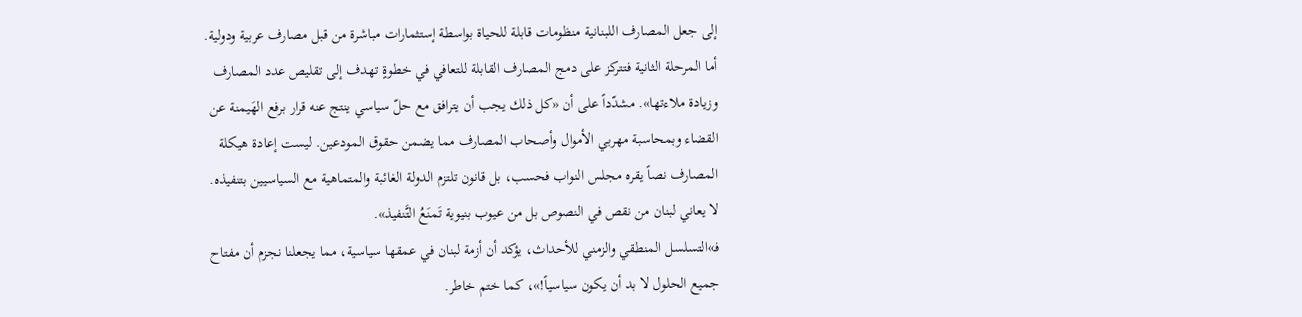إلى جعل المصارف اللبنانية منظومات قابلة للحياة بواسطة إستثمارات مباشرة من قبل مصارف عربية ودولية.
أما المرحلة الثانية فتتركز على دمج المصارف القابلة للتعافي في خطوةٍ تهدف إلى تقليص عدد المصارف وزيادة ملاءتها». مشدّداً على أن «كل ذلك يجب أن يترافق مع حلّ سياسي ينتج عنه قرار برفع الهَيمنة عن القضاء وبمحاسبة مهربي الأموال وأصحاب المصارف مما يضمن حقوق المودعين. ليست إعادة هيكلة المصارف نصاً يقره مجلس النواب فحسب، بل قانون تلتزم الدولة الغائبة والمتماهية مع السياسيين بتنفيذه. لا يعاني لبنان من نقص في النصوص بل من عيوب بنيوية تَمنَعُ التَّنفيذ».
فـ»التسلسل المنطقي والزمني للأحداث، يؤكد أن أزمة لبنان في عمقها سياسية، مما يجعلنا نجزم أن مفتاح جميع الحلول لا بد أن يكون سياسياً!»، كما ختم خاطر.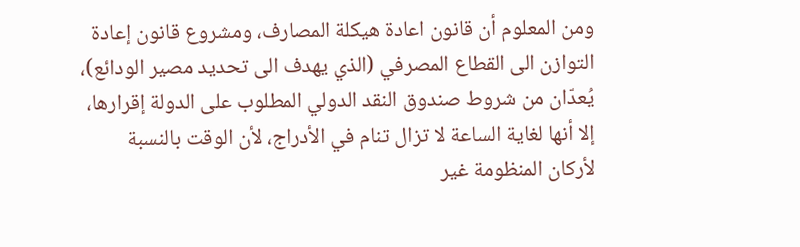ومن المعلوم أن قانون اعادة هيكلة المصارف، ومشروع قانون إعادة التوازن الى القطاع المصرفي (الذي يهدف الى تحديد مصير الودائع)، يُعدّان من شروط صندوق النقد الدولي المطلوب على الدولة إقرارها، إلا أنها لغاية الساعة لا تزال تنام في الأدراج، لأن الوقت بالنسبة لأركان المنظومة غير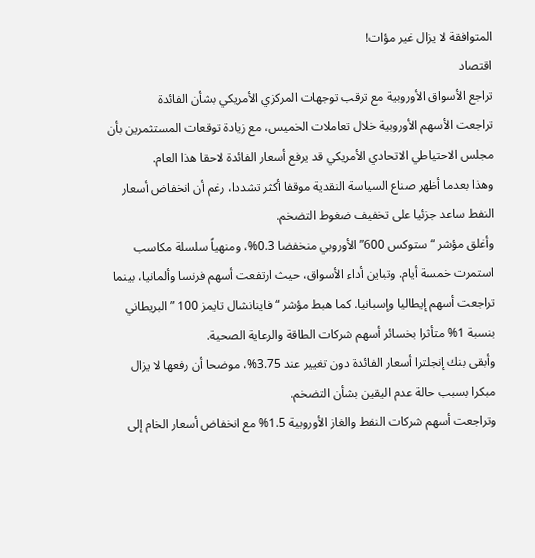المتوافقة لا يزال غير مؤات!
اقتصاد
تراجع الأسواق الأوروبية مع ترقب توجهات المركزي الأمريكي بشأن الفائدة
تراجعت الأسهم الأوروبية خلال تعاملات الخميس، مع زيادة توقعات المستثمرين بأن مجلس الاحتياطي الاتحادي الأمريكي قد يرفع أسعار الفائدة لاحقا هذا العام.
وهذا بعدما أظهر صناع السياسة النقدية موقفا أكثر تشددا، رغم أن انخفاض أسعار النفط ساعد جزئيا على تخفيف ضغوط التضخم.
وأغلق مؤشر “ستوكس 600” الأوروبي منخفضا 0.3%، ومنهياً سلسلة مكاسب استمرت خمسة أيام. وتباين أداء الأسواق، حيث ارتفعت أسهم فرنسا وألمانيا، بينما تراجعت أسهم إيطاليا وإسبانيا. كما هبط مؤشر “فاينانشال تايمز 100 ” البريطاني بنسبة 1% متأثرا بخسائر أسهم شركات الطاقة والرعاية الصحية.
وأبقى بنك إنجلترا أسعار الفائدة دون تغيير عند 3.75%، موضحا أن رفعها لا يزال مبكرا بسبب حالة عدم اليقين بشأن التضخم.
وتراجعت أسهم شركات النفط والغاز الأوروبية 1.5% مع انخفاض أسعار الخام إلى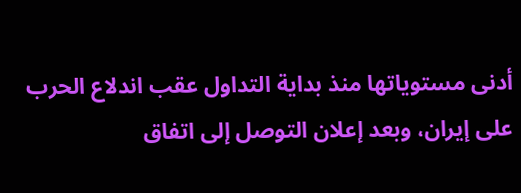أدنى مستوياتها منذ بداية التداول عقب اندلاع الحرب على إيران، وبعد إعلان التوصل إلى اتفاق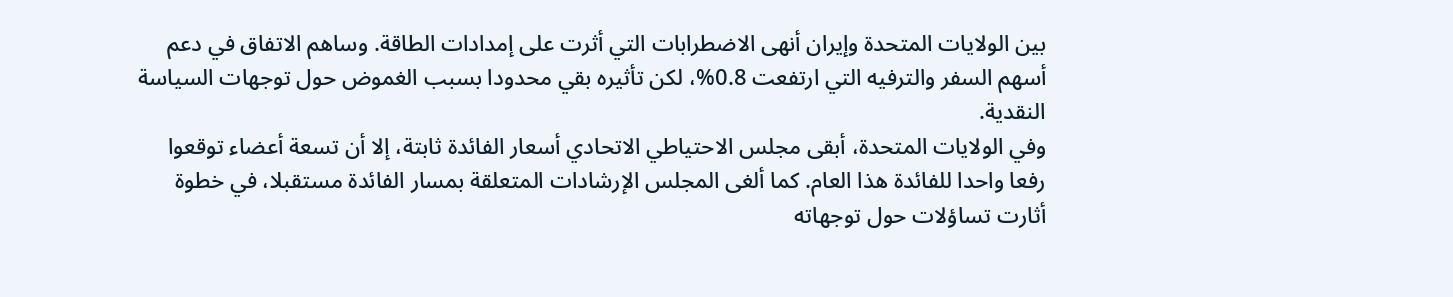بين الولايات المتحدة وإيران أنهى الاضطرابات التي أثرت على إمدادات الطاقة. وساهم الاتفاق في دعم أسهم السفر والترفيه التي ارتفعت 0.8%، لكن تأثيره بقي محدودا بسبب الغموض حول توجهات السياسة النقدية.
وفي الولايات المتحدة، أبقى مجلس الاحتياطي الاتحادي أسعار الفائدة ثابتة، إلا أن تسعة أعضاء توقعوا رفعا واحدا للفائدة هذا العام. كما ألغى المجلس الإرشادات المتعلقة بمسار الفائدة مستقبلا، في خطوة أثارت تساؤلات حول توجهاته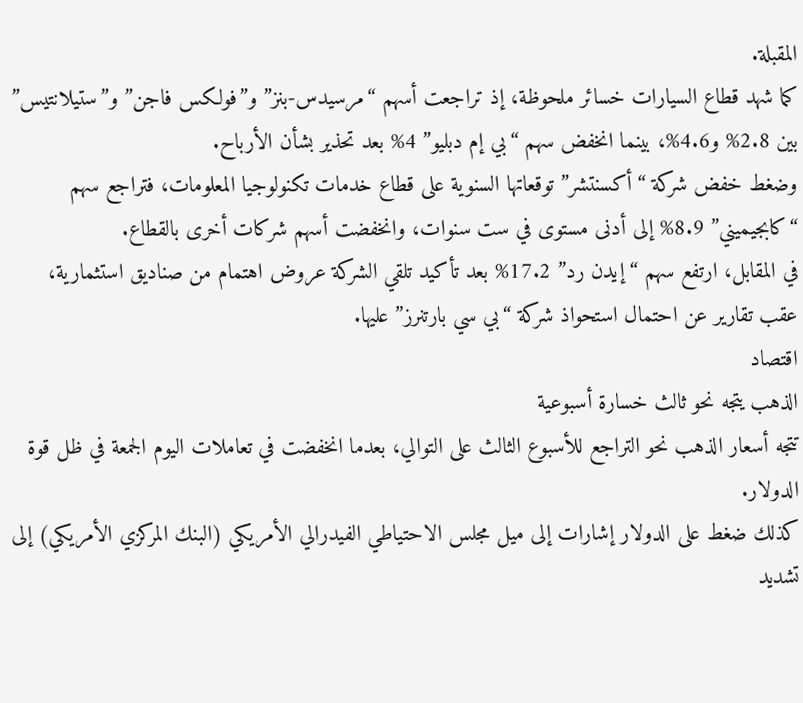المقبلة.
كما شهد قطاع السيارات خسائر ملحوظة، إذ تراجعت أسهم “مرسيدس-بنز” و”فولكس فاجن” و”ستيلانتيس” بين 2.8% و4.6%، بينما انخفض سهم “بي إم دبليو” 4% بعد تحذير بشأن الأرباح.
وضغط خفض شركة “أكسنتشر” توقعاتها السنوية على قطاع خدمات تكنولوجيا المعلومات، فتراجع سهم “كابجيميني” 8.9% إلى أدنى مستوى في ست سنوات، وانخفضت أسهم شركات أخرى بالقطاع.
في المقابل، ارتفع سهم “إيدن رد” 17.2% بعد تأكيد تلقي الشركة عروض اهتمام من صناديق استثمارية، عقب تقارير عن احتمال استحواذ شركة “بي سي بارتنرز” عليها.
اقتصاد
الذهب يتجه نحو ثالث خسارة أسبوعية
تتجه أسعار الذهب نحو التراجع للأسبوع الثالث على التوالي، بعدما انخفضت في تعاملات اليوم الجمعة في ظل قوة الدولار.
كذلك ضغط على الدولار إشارات إلى ميل مجلس الاحتياطي الفيدرالي الأمريكي (البنك المركزي الأمريكي) إلى تشديد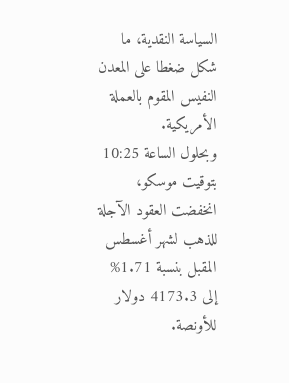السياسة النقدية، ما شكل ضغطا على المعدن النفيس المقوم بالعملة الأمريكية.
وبحلول الساعة 10:25 بتوقيت موسكو، انخفضت العقود الآجلة للذهب لشهر أغسطس المقبل بنسبة 1.71% إلى 4173.3 دولار للأونصة.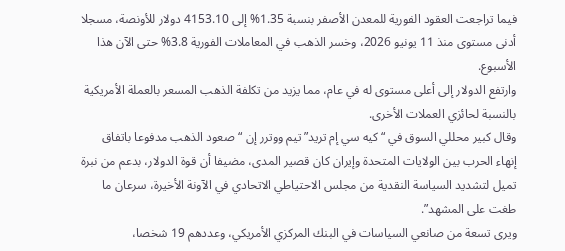فيما تراجعت العقود الفورية للمعدن الأصفر بنسبة 1.35% إلى 4153.10 دولار للأونصة، مسجلا أدنى مستوى منذ 11 يونيو 2026، وخسر الذهب في المعاملات الفورية 3.8% حتى الآن هذا الأسبوع.
وارتفع الدولار إلى أعلى مستوى له في عام، مما يزيد من تكلفة الذهب المسعر بالعملة الأمريكية بالنسبة لحائزي العملات الأخرى.
وقال كبير محللي السوق في “كيه سي إم تريد” تيم ووترر إن “صعود الذهب مدفوعا باتفاق إنهاء الحرب بين الولايات المتحدة وإيران كان قصير المدى، مضيفا أن قوة الدولار، بدعم من نبرة تميل لتشديد السياسة النقدية من مجلس الاحتياطي الاتحادي في الآونة الأخيرة، سرعان ما طغت على المشهد”.
ويرى تسعة من صانعي السياسات في البنك المركزي الأمريكي، وعددهم 19 شخصا،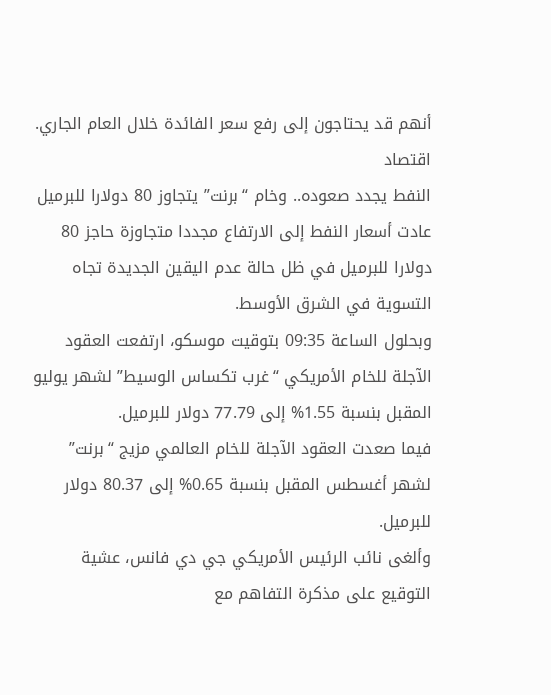أنهم قد يحتاجون إلى رفع سعر الفائدة خلال العام الجاري.
اقتصاد
النفط يجدد صعوده.. وخام “برنت” يتجاوز 80 دولارا للبرميل
عادت أسعار النفط إلى الارتفاع مجددا متجاوزة حاجز 80 دولارا للبرميل في ظل حالة عدم اليقين الجديدة تجاه التسوية في الشرق الأوسط.
وبحلول الساعة 09:35 بتوقيت موسكو، ارتفعت العقود الآجلة للخام الأمريكي “غرب تكساس الوسيط” لشهر يوليو المقبل بنسبة 1.55% إلى 77.79 دولار للبرميل.
فيما صعدت العقود الآجلة للخام العالمي مزيج “برنت” لشهر أغسطس المقبل بنسبة 0.65% إلى 80.37 دولار للبرميل.
وألغى نائب الرئيس الأمريكي جي دي فانس، عشية التوقيع على مذكرة التفاهم مع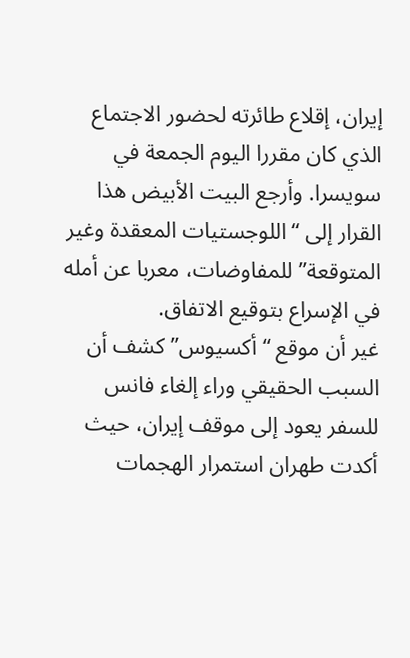إيران، إقلاع طائرته لحضور الاجتماع الذي كان مقررا اليوم الجمعة في سويسرا. وأرجع البيت الأبيض هذا القرار إلى “اللوجستيات المعقدة وغير المتوقعة” للمفاوضات، معربا عن أمله في الإسراع بتوقيع الاتفاق.
غير أن موقع “أكسيوس” كشف أن السبب الحقيقي وراء إلغاء فانس للسفر يعود إلى موقف إيران، حيث أكدت طهران استمرار الهجمات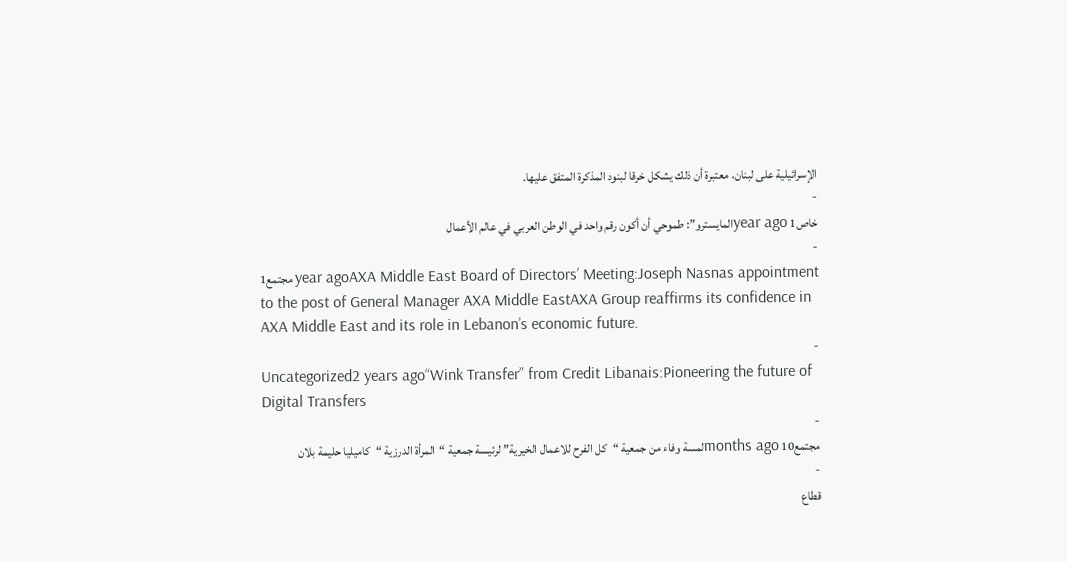الإسرائيلية على لبنان، معتبرة أن ذلك يشكل خرقا لبنود المذكرة المتفق عليها.
-
خاص1 year agoالمايسترو”: طموحي أن أكون رقم واحد في الوطن العربي في عالم الأعمال
-
مجتمع1 year agoAXA Middle East Board of Directors’ Meeting:Joseph Nasnas appointment to the post of General Manager AXA Middle EastAXA Group reaffirms its confidence in AXA Middle East and its role in Lebanon’s economic future.
-
Uncategorized2 years ago“Wink Transfer” from Credit Libanais:Pioneering the future of Digital Transfers
-
مجتمع10 months agoلمسة وفاء من جمعية “كل الفرح للاعمال الخيرية” لرئيسة جمعية “المرأة الدرزية “كاميليا حليمة بلان
-
قطاع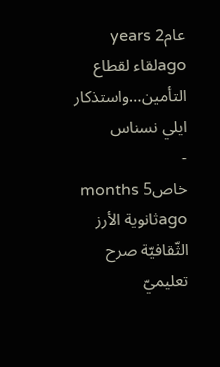عام2 years agoلقاء لقطاع التأمين…واستذكار ايلي نسناس
-
خاص5 months agoثانوية الأرز الثّقافيّة صرح تعليميّ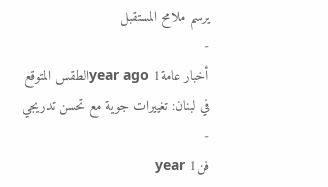يرسم ملامح المستقبل
-
أخبار عامة1 year agoالطقس المتوقع في لبنان: تغييرات جوية مع تحسن تدريجي
-
فن1 year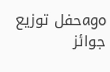agoحفل توزيع جوائز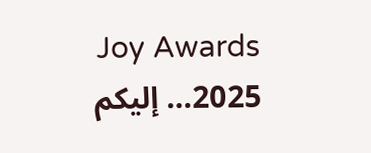Joy Awards 2025… إليكم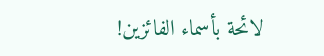لائحة بأسماء الفائزين!